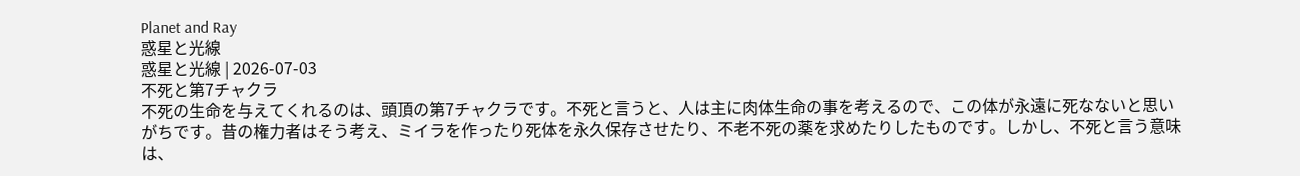Planet and Ray
惑星と光線
惑星と光線 | 2026-07-03
不死と第7チャクラ
不死の生命を与えてくれるのは、頭頂の第7チャクラです。不死と言うと、人は主に肉体生命の事を考えるので、この体が永遠に死なないと思いがちです。昔の権力者はそう考え、ミイラを作ったり死体を永久保存させたり、不老不死の薬を求めたりしたものです。しかし、不死と言う意味は、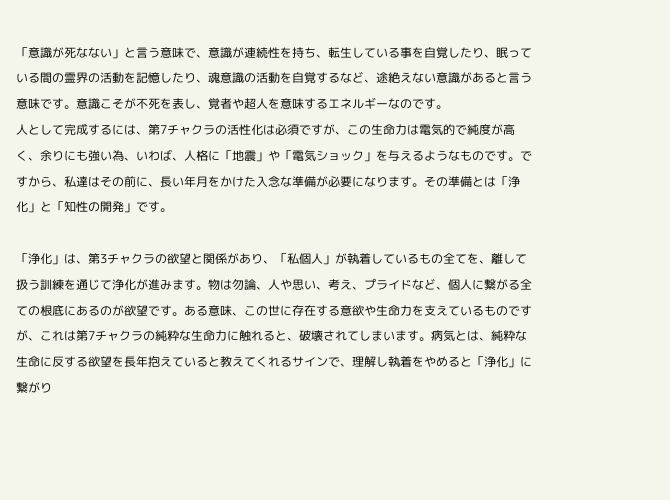「意識が死なない」と言う意味で、意識が連続性を持ち、転生している事を自覚したり、眠っている間の霊界の活動を記憶したり、魂意識の活動を自覚するなど、途絶えない意識があると言う意味です。意識こそが不死を表し、覚者や超人を意味するエネルギーなのです。
人として完成するには、第7チャクラの活性化は必須ですが、この生命力は電気的で純度が高く、余りにも強い為、いわば、人格に「地震」や「電気ショック」を与えるようなものです。ですから、私達はその前に、長い年月をかけた入念な準備が必要になります。その準備とは「浄化」と「知性の開発」です。

「浄化」は、第3チャクラの欲望と関係があり、「私個人」が執着しているもの全てを、離して扱う訓練を通じて浄化が進みます。物は勿論、人や思い、考え、プライドなど、個人に繋がる全ての根底にあるのが欲望です。ある意味、この世に存在する意欲や生命力を支えているものですが、これは第7チャクラの純粋な生命力に触れると、破壊されてしまいます。病気とは、純粋な生命に反する欲望を長年抱えていると教えてくれるサインで、理解し執着をやめると「浄化」に繋がり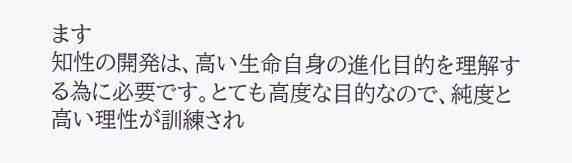ます
知性の開発は、高い生命自身の進化目的を理解する為に必要です。とても高度な目的なので、純度と高い理性が訓練され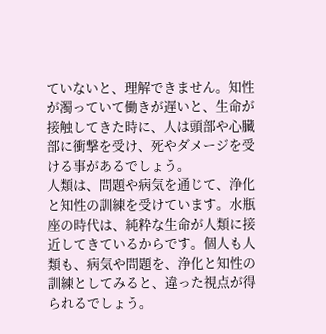ていないと、理解できません。知性が濁っていて働きが遅いと、生命が接触してきた時に、人は頭部や心臓部に衝撃を受け、死やダメージを受ける事があるでしょう。
人類は、問題や病気を通じて、浄化と知性の訓練を受けています。水瓶座の時代は、純粋な生命が人類に接近してきているからです。個人も人類も、病気や問題を、浄化と知性の訓練としてみると、違った視点が得られるでしょう。